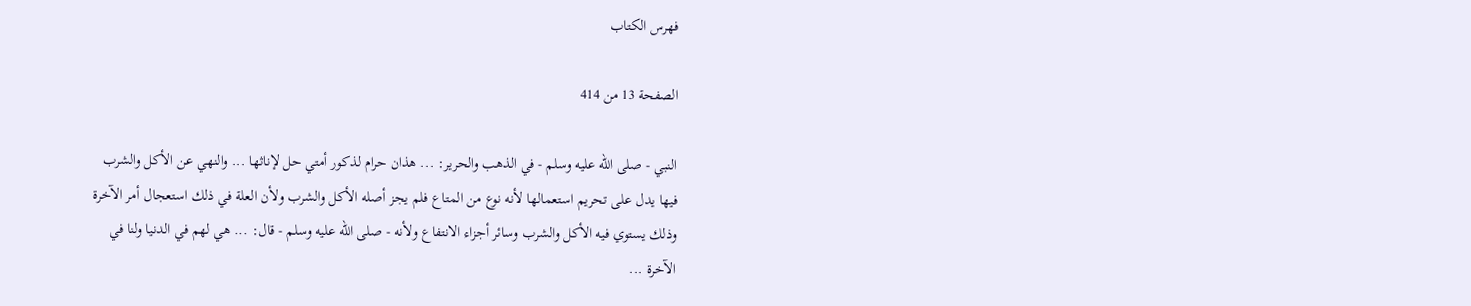فهرس الكتاب

الصفحة 13 من 414

النبي - صلى الله عليه وسلم - في الذهب والحرير: ... هذان حرام لذكور أمتي حل لإناثها ... والنهي عن الأكل والشرب فيها يدل على تحريم استعمالها لأنه نوع من المتاع فلم يجز أصله الأكل والشرب ولأن العلة في ذلك استعجال أمر الآخرة وذلك يستوي فيه الأكل والشرب وسائر أجزاء الانتفاع ولأنه - صلى الله عليه وسلم - قال: ... هي لهم في الدنيا ولنا في الآخرة ...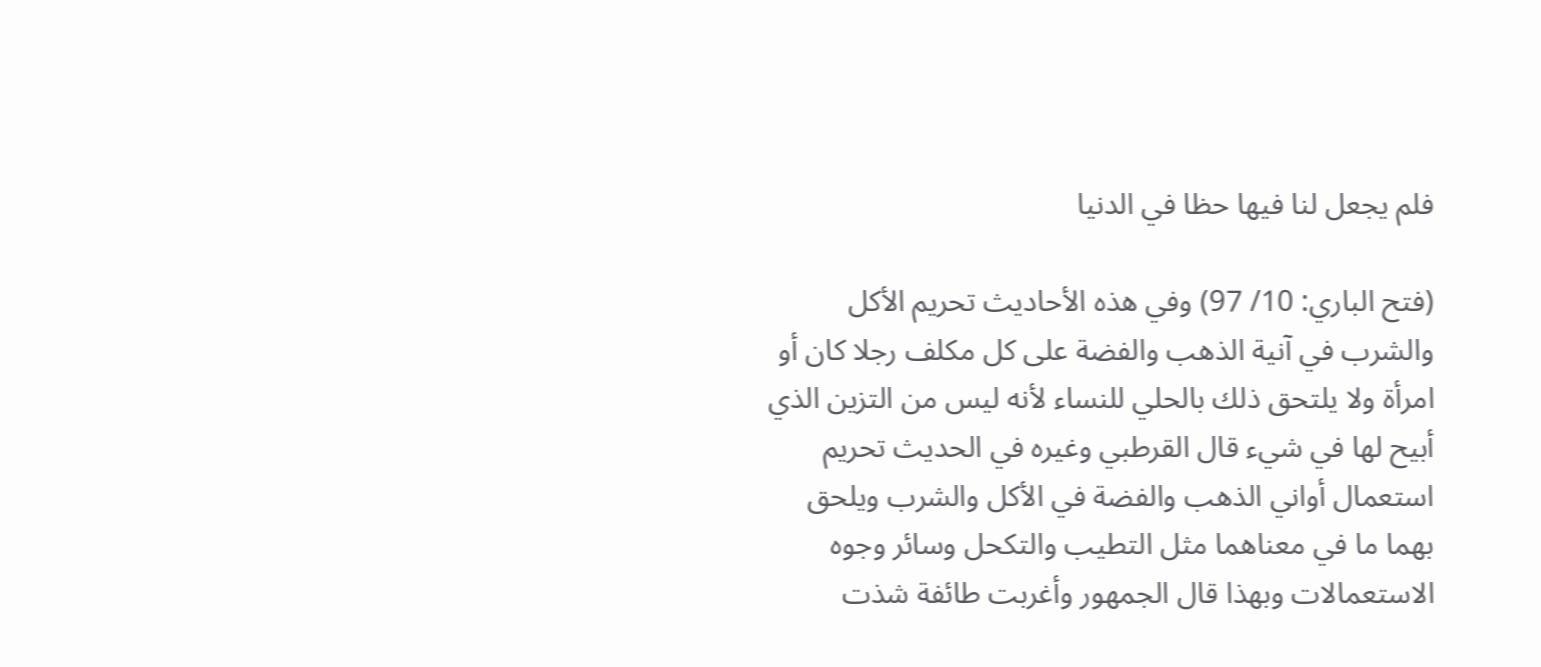فلم يجعل لنا فيها حظا في الدنيا

(فتح الباري: 10/ 97) وفي هذه الأحاديث تحريم الأكل والشرب في آنية الذهب والفضة على كل مكلف رجلا كان أو امرأة ولا يلتحق ذلك بالحلي للنساء لأنه ليس من التزين الذي أبيح لها في شيء قال القرطبي وغيره في الحديث تحريم استعمال أواني الذهب والفضة في الأكل والشرب ويلحق بهما ما في معناهما مثل التطيب والتكحل وسائر وجوه الاستعمالات وبهذا قال الجمهور وأغربت طائفة شذت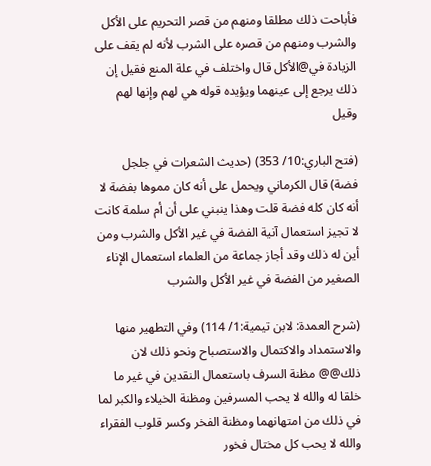فأباحت ذلك مطلقا ومنهم من قصر التحريم على الأكل والشرب ومنهم من قصره على الشرب لأنه لم يقف على الزيادة في@الأكل قال واختلف في علة المنع فقيل إن ذلك يرجع إلى عينهما ويؤيده قوله هي لهم وإنها لهم وقيل

(فتح الباري:10/ 353) (حديث الشعرات في جلجل فضة) قال الكرماني ويحمل على أنه كان مموها بفضة لا أنه كان كله فضة قلت وهذا ينبني على أن أم سلمة كانت لا تجيز استعمال آنية الفضة في غير الأكل والشرب ومن أين له ذلك وقد أجاز جماعة من العلماء استعمال الإناء الصغير من الفضة في غير الأكل والشرب

(شرح العمدة: لابن تيمية:1/ 114) وفي التطهير منها والاستمداد والاكتمال والاستصباح ونحو ذلك لان ذلك@@ مظنة السرف باستعمال النقدين في غير ما خلقا له والله لا يحب المسرفين ومظنة الخيلاء والكبر لما في ذلك من امتهانهما ومظنة الفخر وكسر قلوب الفقراء والله لا يحب كل مختال فخور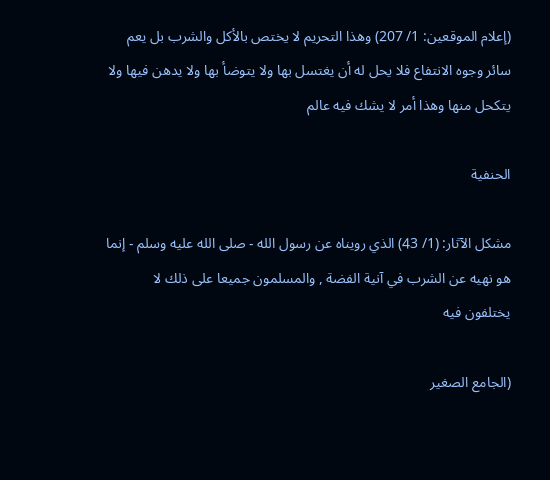(إعلام الموقعين: 1/ 207) وهذا التحريم لا يختص بالأكل والشرب بل يعم سائر وجوه الانتفاع فلا يحل له أن يغتسل بها ولا يتوضأ بها ولا يدهن فيها ولا يتكحل منها وهذا أمر لا يشك فيه عالم

الحنفية

مشكل الآثار: (1/ 43) الذي رويناه عن رسول الله - صلى الله عليه وسلم - إنما هو نهيه عن الشرب في آنية الفضة , والمسلمون جميعا على ذلك لا يختلفون فيه

(الجامع الصغير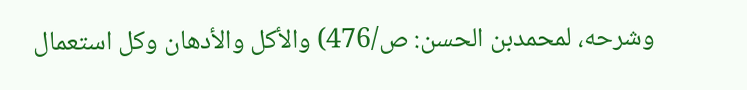وشرحه، لمحمدبن الحسن: ص/476) والأكل والأدهان وكل استعمال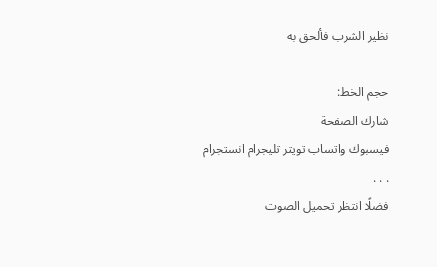نظير الشرب فألحق به

حجم الخط:
شارك الصفحة
فيسبوك واتساب تويتر تليجرام انستجرام
. . .
فضلًا انتظر تحميل الصوت